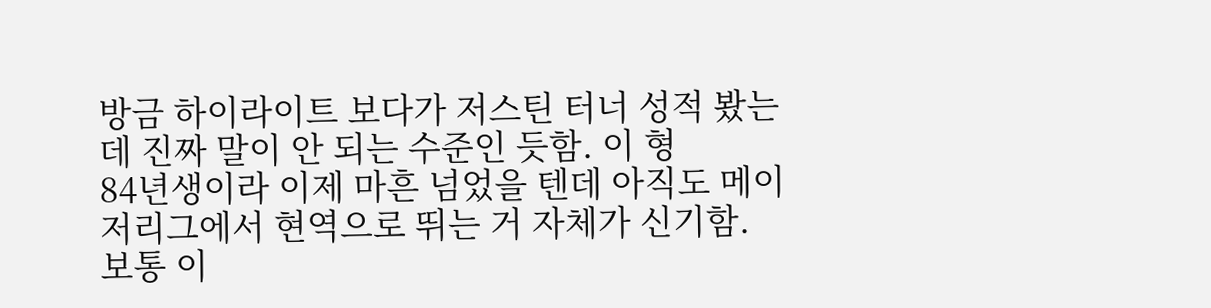방금 하이라이트 보다가 저스틴 터너 성적 봤는데 진짜 말이 안 되는 수준인 듯함. 이 형
84년생이라 이제 마흔 넘었을 텐데 아직도 메이저리그에서 현역으로 뛰는 거 자체가 신기함.
보통 이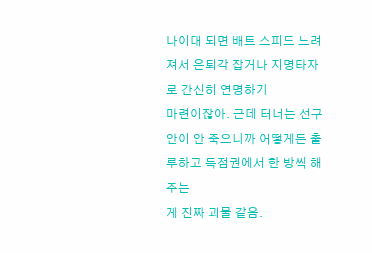나이대 되면 배트 스피드 느려져서 은퇴각 잡거나 지명타자로 간신히 연명하기
마련이잖아. 근데 터너는 선구안이 안 죽으니까 어떻게든 출루하고 득점권에서 한 방씩 해주는
게 진짜 괴물 같음.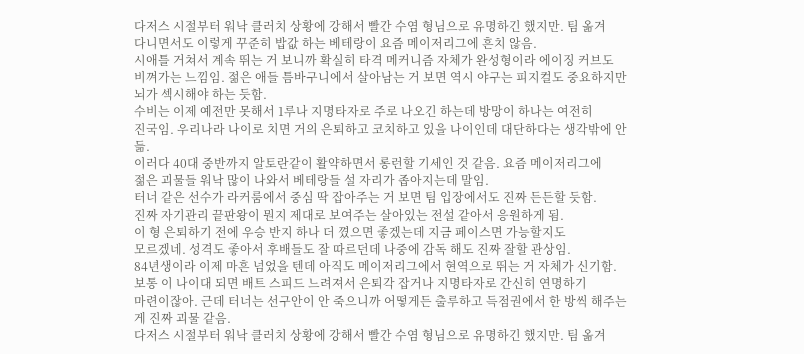다저스 시절부터 워낙 클러치 상황에 강해서 빨간 수염 형님으로 유명하긴 했지만. 팀 옮겨
다니면서도 이렇게 꾸준히 밥값 하는 베테랑이 요즘 메이저리그에 흔치 않음.
시애틀 거쳐서 계속 뛰는 거 보니까 확실히 타격 메커니즘 자체가 완성형이라 에이징 커브도
비껴가는 느낌임. 젊은 애들 틈바구니에서 살아남는 거 보면 역시 야구는 피지컬도 중요하지만
뇌가 섹시해야 하는 듯함.
수비는 이제 예전만 못해서 1루나 지명타자로 주로 나오긴 하는데 방망이 하나는 여전히
진국임. 우리나라 나이로 치면 거의 은퇴하고 코치하고 있을 나이인데 대단하다는 생각밖에 안
듦.
이러다 40대 중반까지 알토란같이 활약하면서 롱런할 기세인 것 같음. 요즘 메이저리그에
젊은 괴물들 워낙 많이 나와서 베테랑들 설 자리가 좁아지는데 말임.
터너 같은 선수가 라커룸에서 중심 딱 잡아주는 거 보면 팀 입장에서도 진짜 든든할 듯함.
진짜 자기관리 끝판왕이 뭔지 제대로 보여주는 살아있는 전설 같아서 응원하게 됨.
이 형 은퇴하기 전에 우승 반지 하나 더 꼈으면 좋겠는데 지금 페이스면 가능할지도
모르겠네. 성격도 좋아서 후배들도 잘 따르던데 나중에 감독 해도 진짜 잘할 관상임.
84년생이라 이제 마흔 넘었을 텐데 아직도 메이저리그에서 현역으로 뛰는 거 자체가 신기함.
보통 이 나이대 되면 배트 스피드 느려져서 은퇴각 잡거나 지명타자로 간신히 연명하기
마련이잖아. 근데 터너는 선구안이 안 죽으니까 어떻게든 출루하고 득점권에서 한 방씩 해주는
게 진짜 괴물 같음.
다저스 시절부터 워낙 클러치 상황에 강해서 빨간 수염 형님으로 유명하긴 했지만. 팀 옮겨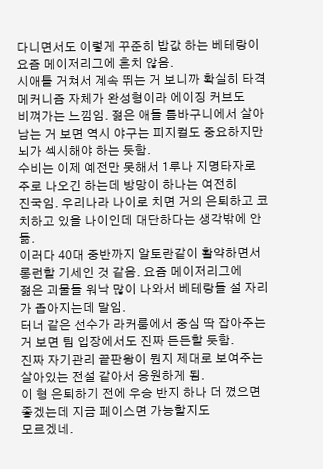다니면서도 이렇게 꾸준히 밥값 하는 베테랑이 요즘 메이저리그에 흔치 않음.
시애틀 거쳐서 계속 뛰는 거 보니까 확실히 타격 메커니즘 자체가 완성형이라 에이징 커브도
비껴가는 느낌임. 젊은 애들 틈바구니에서 살아남는 거 보면 역시 야구는 피지컬도 중요하지만
뇌가 섹시해야 하는 듯함.
수비는 이제 예전만 못해서 1루나 지명타자로 주로 나오긴 하는데 방망이 하나는 여전히
진국임. 우리나라 나이로 치면 거의 은퇴하고 코치하고 있을 나이인데 대단하다는 생각밖에 안
듦.
이러다 40대 중반까지 알토란같이 활약하면서 롱런할 기세인 것 같음. 요즘 메이저리그에
젊은 괴물들 워낙 많이 나와서 베테랑들 설 자리가 좁아지는데 말임.
터너 같은 선수가 라커룸에서 중심 딱 잡아주는 거 보면 팀 입장에서도 진짜 든든할 듯함.
진짜 자기관리 끝판왕이 뭔지 제대로 보여주는 살아있는 전설 같아서 응원하게 됨.
이 형 은퇴하기 전에 우승 반지 하나 더 꼈으면 좋겠는데 지금 페이스면 가능할지도
모르겠네.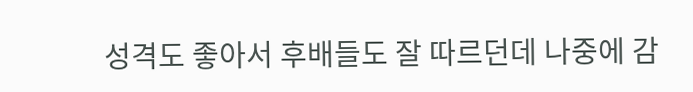성격도 좋아서 후배들도 잘 따르던데 나중에 감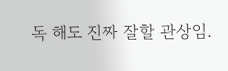독 해도 진짜 잘할 관상임.